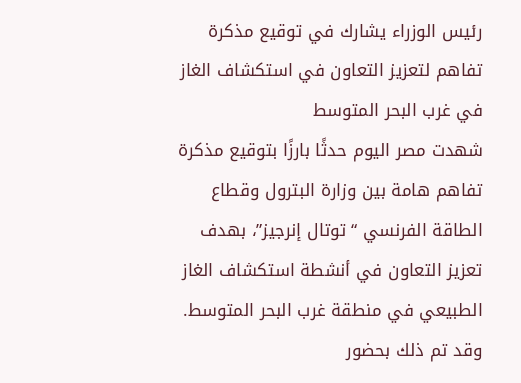رئيس الوزراء يشارك في توقيع مذكرة تفاهم لتعزيز التعاون في استكشاف الغاز في غرب البحر المتوسط
شهدت مصر اليوم حدثًا بارزًا بتوقيع مذكرة تفاهم هامة بين وزارة البترول وقطاع الطاقة الفرنسي “توتال إنرجيز”، بهدف تعزيز التعاون في أنشطة استكشاف الغاز الطبيعي في منطقة غرب البحر المتوسط. وقد تم ذلك بحضور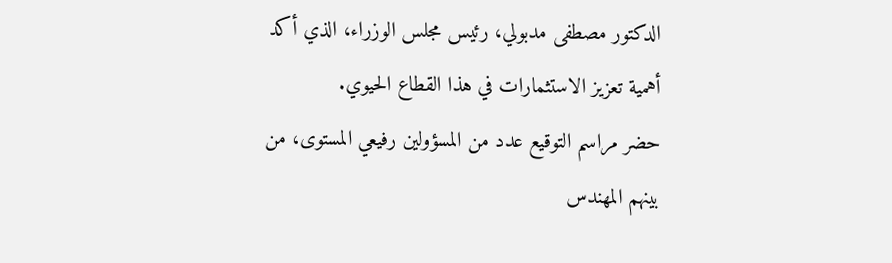الدكتور مصطفى مدبولي، رئيس مجلس الوزراء، الذي أكد أهمية تعزيز الاستثمارات في هذا القطاع الحيوي.
حضر مراسم التوقيع عدد من المسؤولين رفيعي المستوى، من بينهم المهندس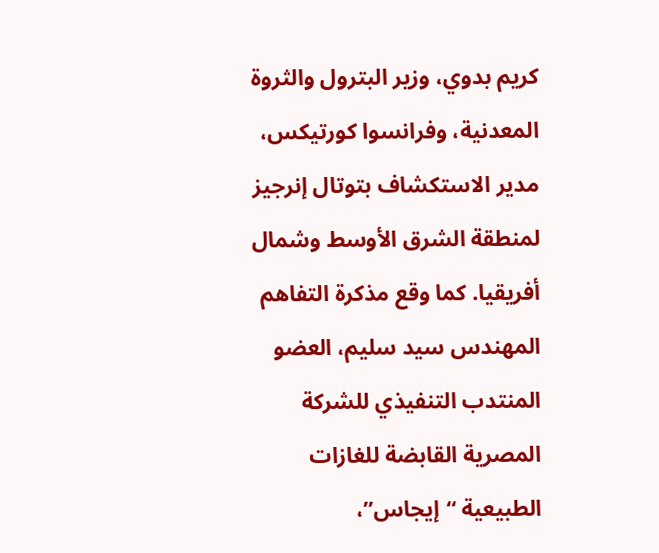كريم بدوي، وزير البترول والثروة المعدنية، وفرانسوا كورتيكس، مدير الاستكشاف بتوتال إنرجيز لمنطقة الشرق الأوسط وشمال أفريقيا. كما وقع مذكرة التفاهم المهندس سيد سليم، العضو المنتدب التنفيذي للشركة المصرية القابضة للغازات الطبيعية “إيجاس”،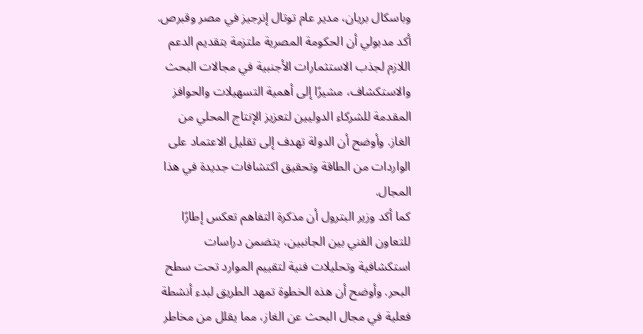وباسكال بريان، مدير عام توتال إنرجيز في مصر وقبرص.
أكد مدبولي أن الحكومة المصرية ملتزمة بتقديم الدعم اللازم لجذب الاستثمارات الأجنبية في مجالات البحث والاستكشاف، مشيرًا إلى أهمية التسهيلات والحوافز المقدمة للشركاء الدوليين لتعزيز الإنتاج المحلي من الغاز. وأوضح أن الدولة تهدف إلى تقليل الاعتماد على الواردات من الطاقة وتحقيق اكتشافات جديدة في هذا المجال.
كما أكد وزير البترول أن مذكرة التفاهم تعكس إطارًا للتعاون الفني بين الجانبين، يتضمن دراسات استكشافية وتحليلات فنية لتقييم الموارد تحت سطح البحر. وأوضح أن هذه الخطوة تمهد الطريق لبدء أنشطة فعلية في مجال البحث عن الغاز، مما يقلل من مخاطر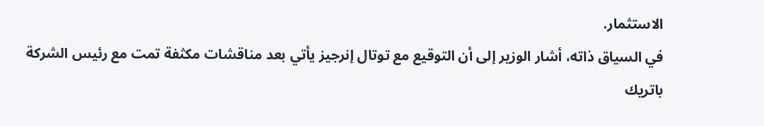الاستثمار.
في السياق ذاته، أشار الوزير إلى أن التوقيع مع توتال إنرجيز يأتي بعد مناقشات مكثفة تمت مع رئيس الشركة باتريك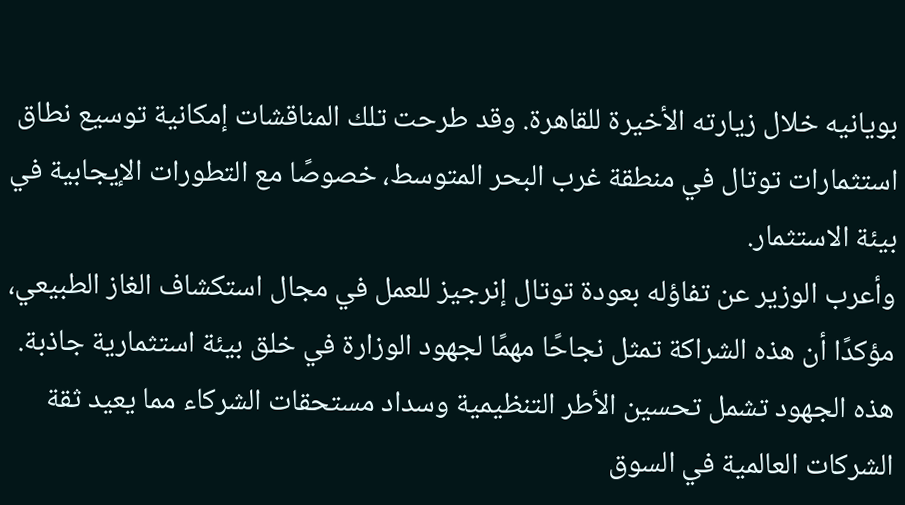بويانيه خلال زيارته الأخيرة للقاهرة. وقد طرحت تلك المناقشات إمكانية توسيع نطاق استثمارات توتال في منطقة غرب البحر المتوسط، خصوصًا مع التطورات الإيجابية في بيئة الاستثمار.
وأعرب الوزير عن تفاؤله بعودة توتال إنرجيز للعمل في مجال استكشاف الغاز الطبيعي، مؤكدًا أن هذه الشراكة تمثل نجاحًا مهمًا لجهود الوزارة في خلق بيئة استثمارية جاذبة. هذه الجهود تشمل تحسين الأطر التنظيمية وسداد مستحقات الشركاء مما يعيد ثقة الشركات العالمية في السوق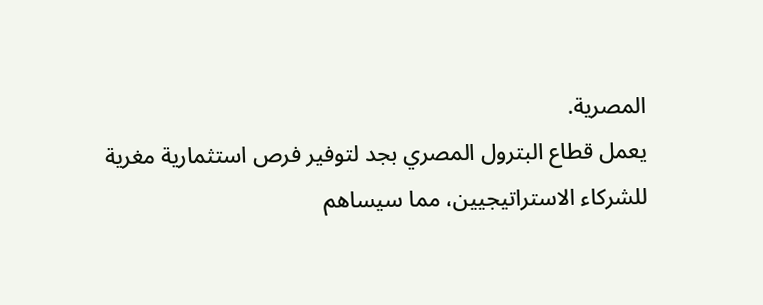المصرية.
يعمل قطاع البترول المصري بجد لتوفير فرص استثمارية مغرية للشركاء الاستراتيجيين، مما سيساهم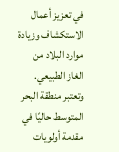في تعزيز أعمال الاستكشاف وزيادة موارد البلاد من الغاز الطبيعي. وتعتبر منطقة البحر المتوسط حاليًا في مقدمة أولويات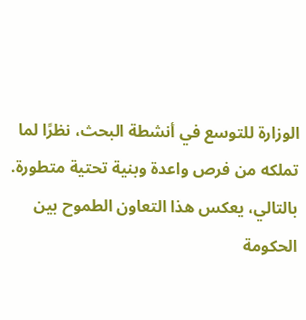الوزارة للتوسع في أنشطة البحث، نظرًا لما تملكه من فرص واعدة وبنية تحتية متطورة.
بالتالي، يعكس هذا التعاون الطموح بين الحكومة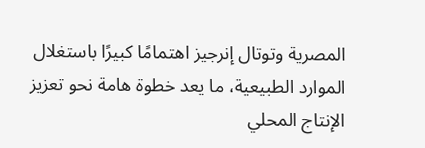المصرية وتوتال إنرجيز اهتمامًا كبيرًا باستغلال الموارد الطبيعية، ما يعد خطوة هامة نحو تعزيز الإنتاج المحلي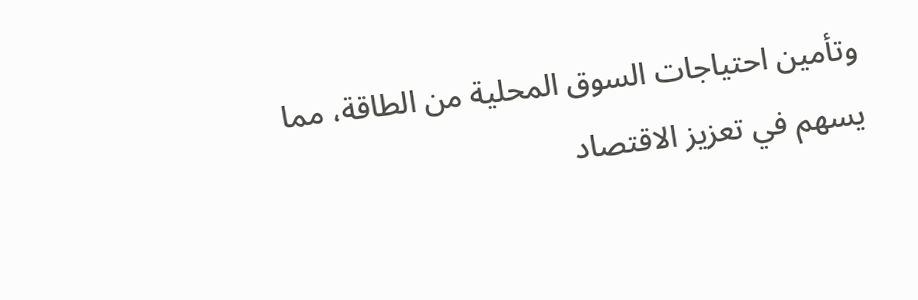وتأمين احتياجات السوق المحلية من الطاقة، مما يسهم في تعزيز الاقتصاد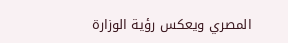المصري ويعكس رؤية الوزارة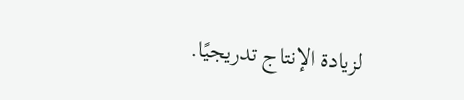لزيادة الإنتاج تدريجيًا.